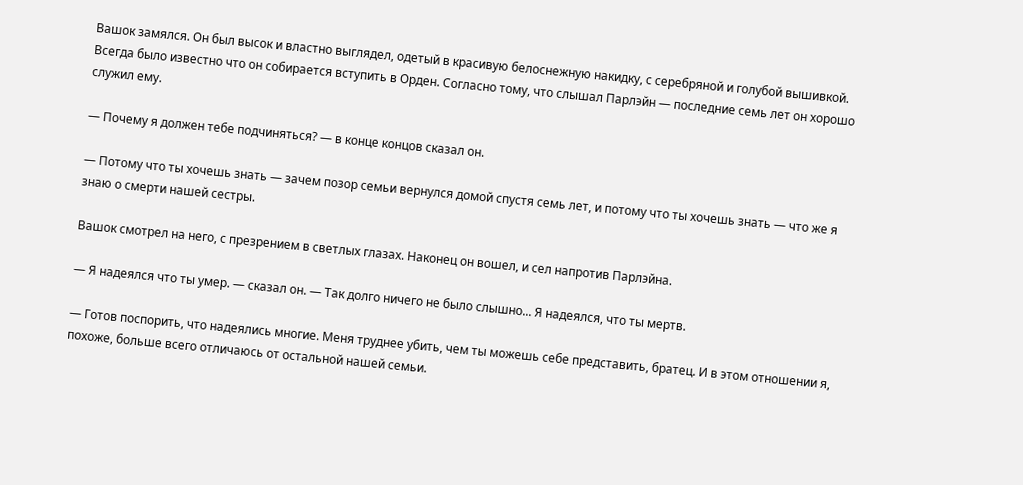Вашок замялся. Он был высок и властно выглядел, одетый в красивую белоснежную накидку, с серебряной и голубой вышивкой. Всегда было известно что он собирается вступить в Орден. Согласно тому, что слышал Парлэйн — последние семь лет он хорошо служил ему.

— Почему я должен тебе подчиняться? — в конце концов сказал он.

— Потому что ты хочешь знать — зачем позор семьи вернулся домой спустя семь лет, и потому что ты хочешь знать — что же я знаю о смерти нашей сестры.

Вашок смотрел на него, с презрением в светлых глазах. Наконец он вошел, и сел напротив Парлэйна.

— Я надеялся что ты умер. — сказал он. — Так долго ничего не было слышно... Я надеялся, что ты мертв.

— Готов поспорить, что надеялись многие. Меня труднее убить, чем ты можешь себе представить, братец. И в этом отношении я, похоже, больше всего отличаюсь от остальной нашей семьи.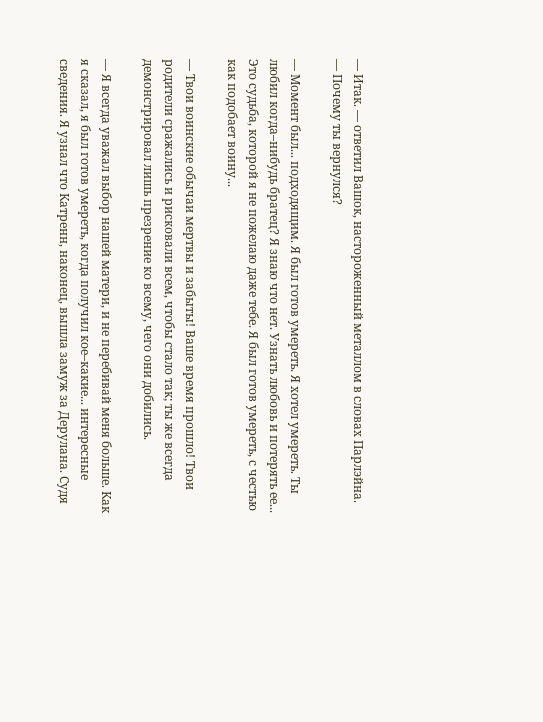— Итак. — ответил Вашок, настороженный металлом в словах Парлэйна. — Почему ты вернулся?

— Момент был... подходящим. Я был готов умереть. Я хотел умереть. Ты любил когда–нибудь братец? Я знаю что нет. Узнать любовь и потерять ее... Это судьба, которой я не пожелаю даже тебе. Я был готов умереть, с честью как подобает воину...

— Твои воинские обычаи мертвы и забыты! Ваше время прошло! Твои родители сражались и рисковали всем, чтобы стало так; ты же всегда демонстрировал лишь презрение ко всему, чего они добились.

— Я всегда уважал выбор нашей матери, и не перебивай меня больше. Как я сказал, я был готов умереть, когда получил кое–какие... интересные сведения. Я узнал что Катренн, наконец, вышла замуж за Дерулана. Судя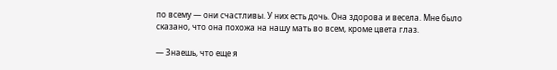по всему — они счастливы. У них есть дочь. Она здорова и весела. Мне было сказано, что она похожа на нашу мать во всем, кроме цвета глаз.

— Знаешь, что еще я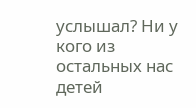услышал? Ни у кого из остальных нас детей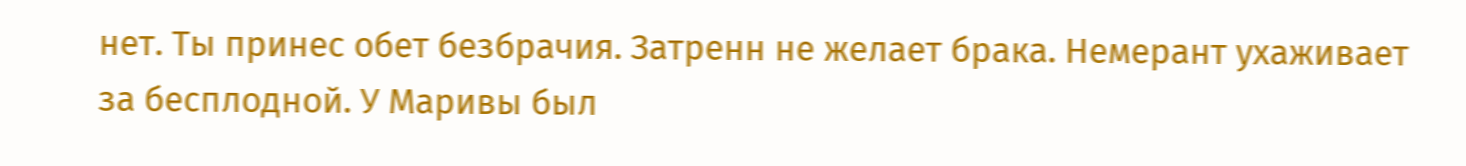нет. Ты принес обет безбрачия. Затренн не желает брака. Немерант ухаживает за бесплодной. У Маривы был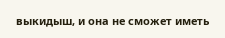выкидыш, и она не сможет иметь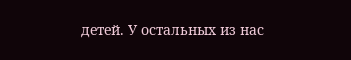детей. У остальных из нас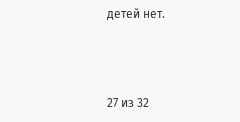детей нет.



27 из 32